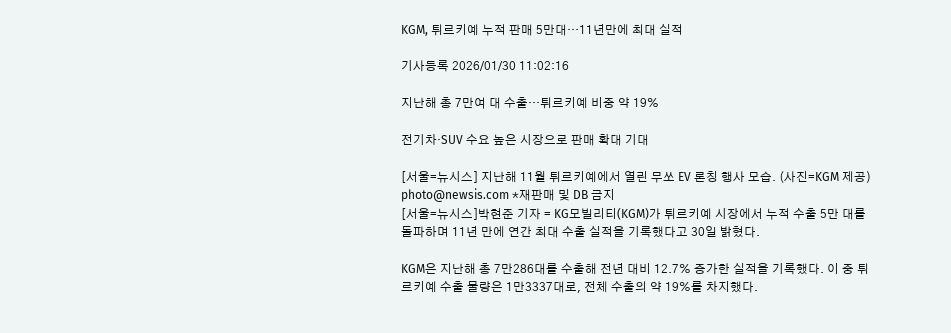KGM, 튀르키예 누적 판매 5만대…11년만에 최대 실적

기사등록 2026/01/30 11:02:16

지난해 총 7만여 대 수출…튀르키예 비중 약 19%

전기차·SUV 수요 높은 시장으로 판매 확대 기대

[서울=뉴시스] 지난해 11월 튀르키예에서 열린 무쏘 EV 론칭 행사 모습. (사진=KGM 제공) photo@newsis.com *재판매 및 DB 금지
[서울=뉴시스]박현준 기자 = KG모빌리티(KGM)가 튀르키예 시장에서 누적 수출 5만 대를 돌파하며 11년 만에 연간 최대 수출 실적을 기록했다고 30일 밝혔다.

KGM은 지난해 총 7만286대를 수출해 전년 대비 12.7% 증가한 실적을 기록했다. 이 중 튀르키예 수출 물량은 1만3337대로, 전체 수출의 약 19%를 차지했다.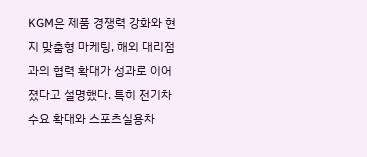KGM은 제품 경쟁력 강화와 현지 맞춤형 마케팅, 해외 대리점과의 협력 확대가 성과로 이어졌다고 설명했다. 특히 전기차 수요 확대와 스포츠실용차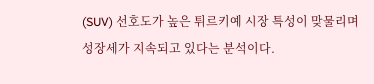(SUV) 선호도가 높은 튀르키예 시장 특성이 맞물리며 성장세가 지속되고 있다는 분석이다.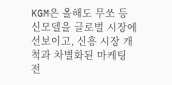KGM은 올해도 무쏘 등 신모델을 글로벌 시장에 선보이고, 신흥 시장 개척과 차별화된 마케팅 전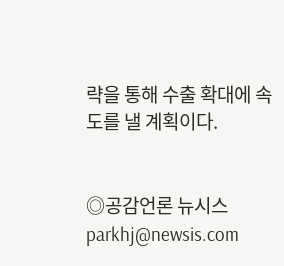략을 통해 수출 확대에 속도를 낼 계획이다.


◎공감언론 뉴시스 parkhj@newsis.com